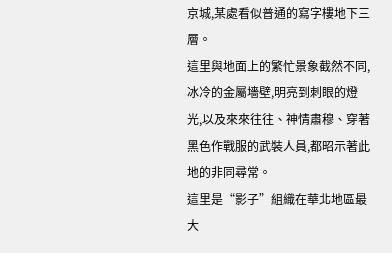京城,某處看似普通的寫字樓地下三層。
這里與地面上的繁忙景象截然不同,冰冷的金屬墻壁,明亮到刺眼的燈光,以及來來往往、神情肅穆、穿著黑色作戰服的武裝人員,都昭示著此地的非同尋常。
這里是“影子”組織在華北地區最大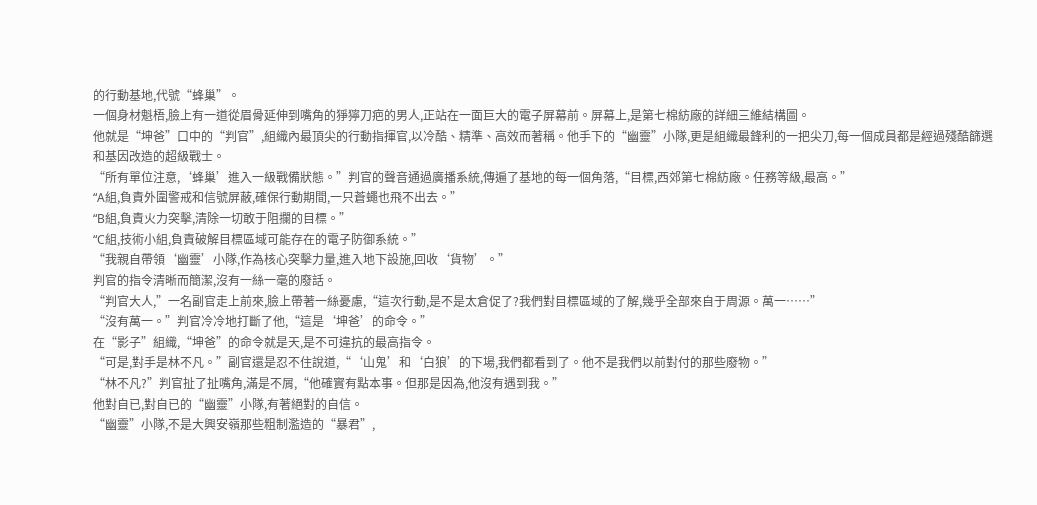的行動基地,代號“蜂巢”。
一個身材魁梧,臉上有一道從眉骨延伸到嘴角的猙獰刀疤的男人,正站在一面巨大的電子屏幕前。屏幕上,是第七棉紡廠的詳細三維結構圖。
他就是“坤爸”口中的“判官”,組織內最頂尖的行動指揮官,以冷酷、精準、高效而著稱。他手下的“幽靈”小隊,更是組織最鋒利的一把尖刀,每一個成員都是經過殘酷篩選和基因改造的超級戰士。
“所有單位注意,‘蜂巢’進入一級戰備狀態。”判官的聲音通過廣播系統,傳遍了基地的每一個角落,“目標,西郊第七棉紡廠。任務等級,最高。”
“A組,負責外圍警戒和信號屏蔽,確保行動期間,一只蒼蠅也飛不出去。”
“B組,負責火力突擊,清除一切敢于阻攔的目標。”
“C組,技術小組,負責破解目標區域可能存在的電子防御系統。”
“我親自帶領‘幽靈’小隊,作為核心突擊力量,進入地下設施,回收‘貨物’。”
判官的指令清晰而簡潔,沒有一絲一毫的廢話。
“判官大人,”一名副官走上前來,臉上帶著一絲憂慮,“這次行動,是不是太倉促了?我們對目標區域的了解,幾乎全部來自于周源。萬一……”
“沒有萬一。”判官冷冷地打斷了他,“這是‘坤爸’的命令。”
在“影子”組織,“坤爸”的命令就是天,是不可違抗的最高指令。
“可是,對手是林不凡。”副官還是忍不住說道,“‘山鬼’和‘白狼’的下場,我們都看到了。他不是我們以前對付的那些廢物。”
“林不凡?”判官扯了扯嘴角,滿是不屑,“他確實有點本事。但那是因為,他沒有遇到我。”
他對自已,對自已的“幽靈”小隊,有著絕對的自信。
“幽靈”小隊,不是大興安嶺那些粗制濫造的“暴君”,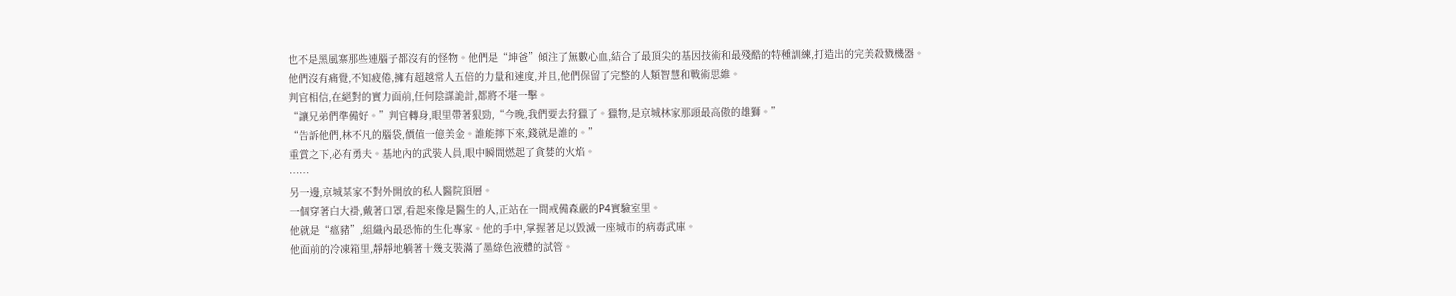也不是黑風寨那些連腦子都沒有的怪物。他們是“坤爸”傾注了無數心血,結合了最頂尖的基因技術和最殘酷的特種訓練,打造出的完美殺戮機器。
他們沒有痛覺,不知疲倦,擁有超越常人五倍的力量和速度,并且,他們保留了完整的人類智慧和戰術思維。
判官相信,在絕對的實力面前,任何陰謀詭計,都將不堪一擊。
“讓兄弟們準備好。”判官轉身,眼里帶著狠勁,“今晚,我們要去狩獵了。獵物,是京城林家那頭最高傲的雄獅。”
“告訴他們,林不凡的腦袋,價值一億美金。誰能擰下來,錢就是誰的。”
重賞之下,必有勇夫。基地內的武裝人員,眼中瞬間燃起了貪婪的火焰。
……
另一邊,京城某家不對外開放的私人醫院頂層。
一個穿著白大褂,戴著口罩,看起來像是醫生的人,正站在一間戒備森嚴的P4實驗室里。
他就是“瘟豬”,組織內最恐怖的生化專家。他的手中,掌握著足以毀滅一座城市的病毒武庫。
他面前的冷凍箱里,靜靜地躺著十幾支裝滿了墨綠色液體的試管。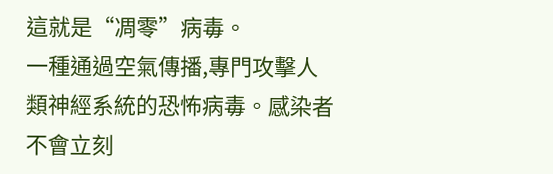這就是“凋零”病毒。
一種通過空氣傳播,專門攻擊人類神經系統的恐怖病毒。感染者不會立刻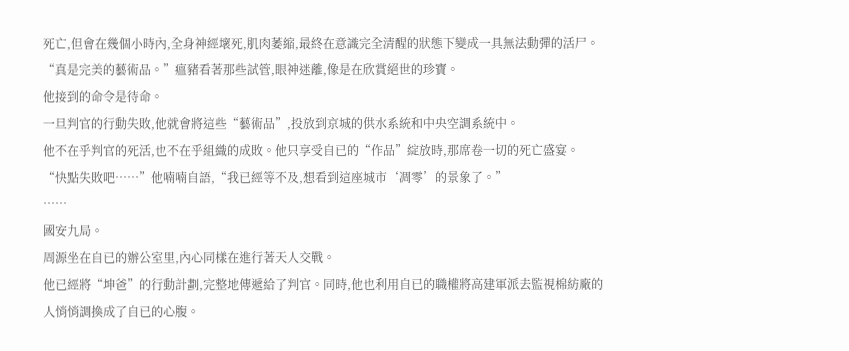死亡,但會在幾個小時內,全身神經壞死,肌肉萎縮,最終在意識完全清醒的狀態下變成一具無法動彈的活尸。
“真是完美的藝術品。”瘟豬看著那些試管,眼神迷離,像是在欣賞絕世的珍寶。
他接到的命令是待命。
一旦判官的行動失敗,他就會將這些“藝術品”,投放到京城的供水系統和中央空調系統中。
他不在乎判官的死活,也不在乎組織的成敗。他只享受自已的“作品”綻放時,那席卷一切的死亡盛宴。
“快點失敗吧……”他喃喃自語,“我已經等不及,想看到這座城市‘凋零’的景象了。”
……
國安九局。
周源坐在自已的辦公室里,內心同樣在進行著天人交戰。
他已經將“坤爸”的行動計劃,完整地傳遞給了判官。同時,他也利用自已的職權將高建軍派去監視棉紡廠的人悄悄調換成了自已的心腹。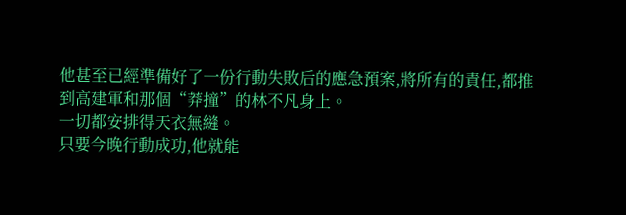他甚至已經準備好了一份行動失敗后的應急預案,將所有的責任,都推到高建軍和那個“莽撞”的林不凡身上。
一切都安排得天衣無縫。
只要今晚行動成功,他就能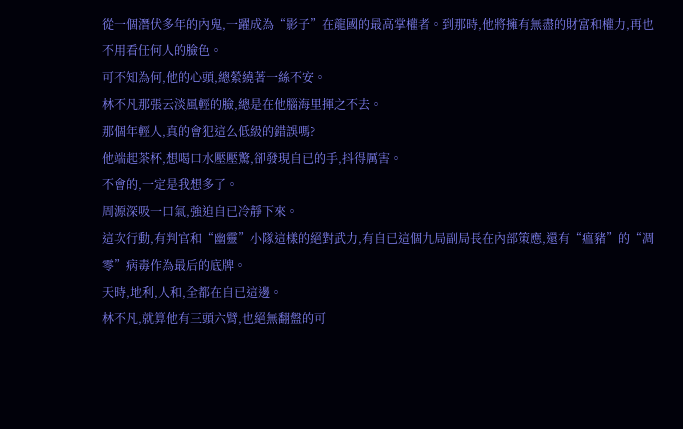從一個潛伏多年的內鬼,一躍成為“影子”在龍國的最高掌權者。到那時,他將擁有無盡的財富和權力,再也不用看任何人的臉色。
可不知為何,他的心頭,總縈繞著一絲不安。
林不凡那張云淡風輕的臉,總是在他腦海里揮之不去。
那個年輕人,真的會犯這么低級的錯誤嗎?
他端起茶杯,想喝口水壓壓驚,卻發現自已的手,抖得厲害。
不會的,一定是我想多了。
周源深吸一口氣,強迫自已冷靜下來。
這次行動,有判官和“幽靈”小隊這樣的絕對武力,有自已這個九局副局長在內部策應,還有“瘟豬”的“凋零”病毒作為最后的底牌。
天時,地利,人和,全都在自已這邊。
林不凡,就算他有三頭六臂,也絕無翻盤的可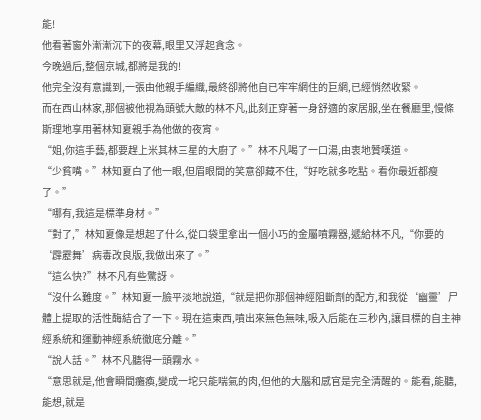能!
他看著窗外漸漸沉下的夜幕,眼里又浮起貪念。
今晚過后,整個京城,都將是我的!
他完全沒有意識到,一張由他親手編織,最終卻將他自已牢牢網住的巨網,已經悄然收緊。
而在西山林家,那個被他視為頭號大敵的林不凡,此刻正穿著一身舒適的家居服,坐在餐廳里,慢條斯理地享用著林知夏親手為他做的夜宵。
“姐,你這手藝,都要趕上米其林三星的大廚了。”林不凡喝了一口湯,由衷地贊嘆道。
“少貧嘴。”林知夏白了他一眼,但眉眼間的笑意卻藏不住,“好吃就多吃點。看你最近都瘦了。”
“哪有,我這是標準身材。”
“對了,”林知夏像是想起了什么,從口袋里拿出一個小巧的金屬噴霧器,遞給林不凡,“你要的‘霹靂舞’病毒改良版,我做出來了。”
“這么快?”林不凡有些驚訝。
“沒什么難度。”林知夏一臉平淡地說道,“就是把你那個神經阻斷劑的配方,和我從‘幽靈’尸體上提取的活性酶結合了一下。現在這東西,噴出來無色無味,吸入后能在三秒內,讓目標的自主神經系統和運動神經系統徹底分離。”
“說人話。”林不凡聽得一頭霧水。
“意思就是,他會瞬間癱瘓,變成一坨只能喘氣的肉,但他的大腦和感官是完全清醒的。能看,能聽,能想,就是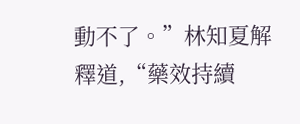動不了。”林知夏解釋道,“藥效持續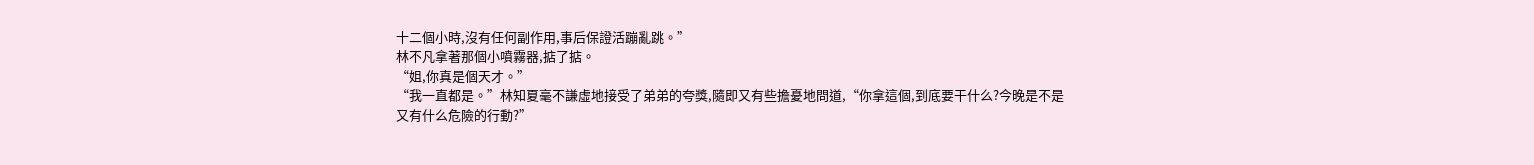十二個小時,沒有任何副作用,事后保證活蹦亂跳。”
林不凡拿著那個小噴霧器,掂了掂。
“姐,你真是個天才。”
“我一直都是。”林知夏毫不謙虛地接受了弟弟的夸獎,隨即又有些擔憂地問道,“你拿這個,到底要干什么?今晚是不是又有什么危險的行動?”